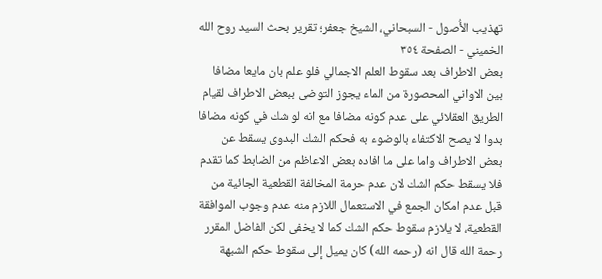تهذيب الأُصول - السبحاني، الشيخ جعفر؛ تقرير بحث السيد روح الله الخميني - الصفحة ٣٥٤
بعض الاطراف بعد سقوط العلم الاجمالي فلو علم بان مايعا مضافا بين الاواني المحصورة من الماء يجوز التوضى ببعض الاطراف لقيام الطريق العقلائي على عدم كونه مضافا مع انه لو شك في كونه مضافا بدوا لا يصح الاكتفاء بالوضوء به فحكم الشك البدوى يسقط عن بعض الاطراف واما على ما افاده بعض الاعاظم من الضابط كما تقدم فلا يسقط حكم الشك لان عدم حرمة المخالفة القطعية الجائية من قبل عدم امكان الجمع في الاستعمال اللازم منه عدم وجوب الموافقة القطعية، لا يلازم سقوط حكم الشك كما لا يخفى لكن الفاضل المقرر رحمة الله قال انه (رحمه الله) كان يميل إلى سقوط حكم الشبهة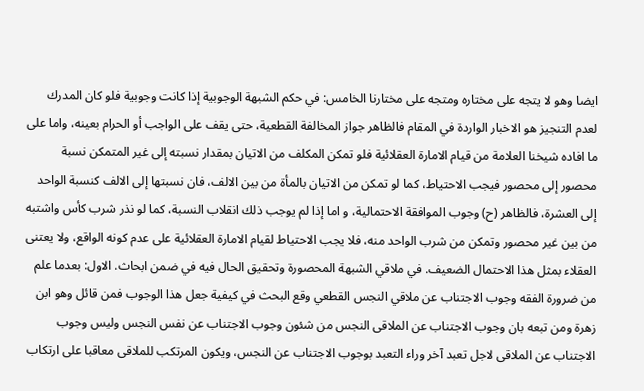ايضا وهو لا يتجه على مختاره ومتجه على مختارنا الخامس: في حكم الشبهة الوجوبية إذا كانت وجوبية فلو كان المدرك لعدم التنجيز هو الاخبار الواردة في المقام فالظاهر جواز المخالفة القطعية، حتى يقف على الواجب أو الحرام بعينه، واما على ما افاده شيخنا العلامة من قيام الامارة العقلائية فلو تمكن المكلف من الاتيان بمقدار نسبته إلى غير المتمكن نسبة محصور إلى محصور فيجب الاحتياط، كما لو تمكن من الاتيان بالمأة من بين الالف، فان نسبتها إلى الالف كنسبة الواحد إلى العشرة، فالظاهر (ح) وجوب الموافقة الاحتمالية، و اما إذا لم يوجب ذلك انقلاب النسبة، كما لو نذر شرب كأس واشتبه من بين غير محصور وتمكن من شرب الواحد منه، فلا يجب الاحتياط لقيام الامارة العقلائية على عدم كونه الواقع، ولا يعتنى العقلاء بمثل هذا الاحتمال الضعيف. في ملاقي الشبهة المحصورة وتحقيق الحال فيه في ضمن ابحاث. الاول: بعدما علم من ضرورة الفقه وجوب الاجتناب عن ملاقي النجس القطعي وقع البحث في كيفية جعل هذا الوجوب فمن قائل وهو ابن زهرة ومن تبعه بان وجوب الاجتناب عن الملاقى النجس من شئون وجوب الاجتناب عن نفس النجس وليس وجوب الاجتناب عن الملاقى لاجل تعبد آخر وراء التعبد بوجوب الاجتناب عن النجس، ويكون المرتكب للملاقى معاقبا على ارتكاب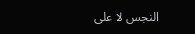النجس لا على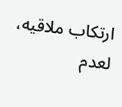ارتكاب ملاقيه، لعدم